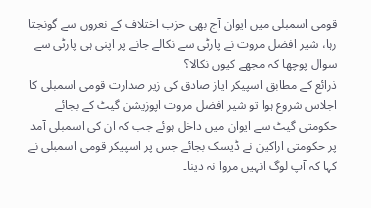قومی اسمبلی میں ایوان آج بھی حزب اختلاف کے نعروں سے گونجتا رہا، شیر افضل مروت نے پارٹی سے نکالے جانے پر اپنی ہی پارٹی سے سوال پوچھا کہ مجھے کیوں نکالا؟
ذرائع کے مطابق اسپیکر ایاز صادق کی زیر صدارت قومی اسمبلی کا اجلاس شروع ہوا تو شیر افضل مروت اپوزیشن گیٹ کے بجائے حکومتی گیٹ سے ایوان میں داخل ہوئے جب کہ ان کی اسمبلی آمد پر حکومتی اراکین نے ڈیسک بجائے جس پر اسپیکر قومی اسمبلی نے کہا کہ آپ لوگ انہیں مروا نہ دینا۔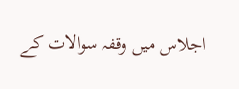اجلاس میں وقفہ سوالات کے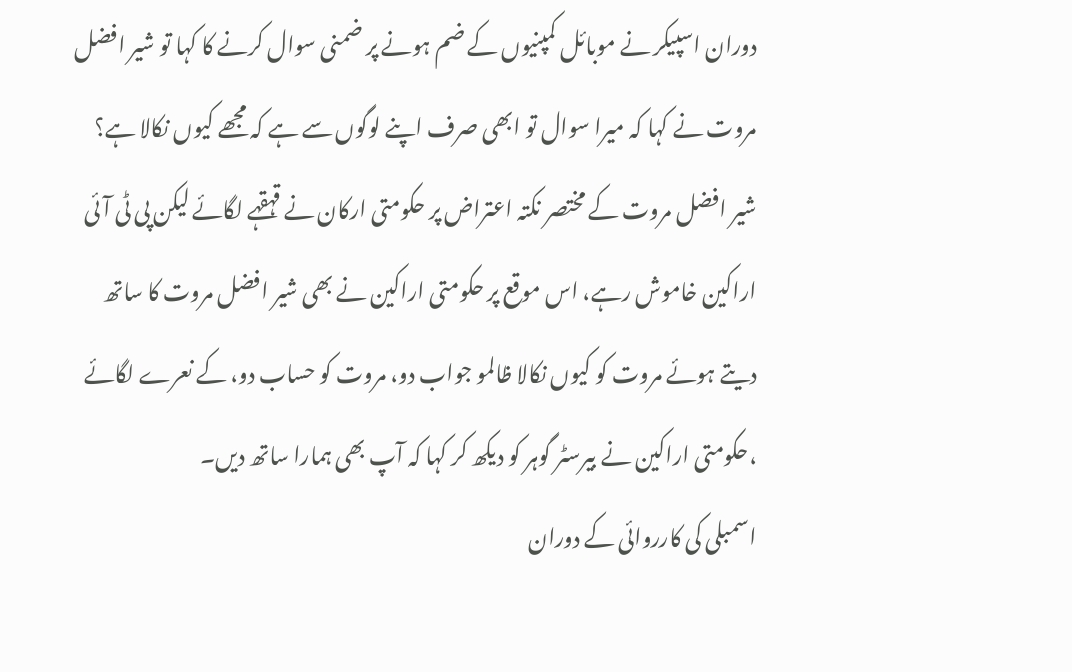دوران اسپیکر نے موبائل کمپنیوں کے ضم ہونے پر ضمنی سوال کرنے کا کہا تو شیر افضل مروت نے کہا کہ میرا سوال تو ابھی صرف اپنے لوگوں سے ہے کہ مجھے کیوں نکالا ہے؟
شیر افضل مروت کے مختصر نکتہ اعتراض پر حکومتی ارکان نے قہقہے لگائے لیکن پی ٹی آئی اراکین خاموش رہے، اس موقع پر حکومتی اراکین نے بھی شیر افضل مروت کا ساتھ دیتے ہوئے مروت کو کیوں نکالا ظالمو جواب دو، مروت کو حساب دو، کے نعرے لگائے ،حکومتی اراکین نے بیرسٹر گوہر کو دیکھ کر کہا کہ آپ بھی ہمارا ساتھ دیں۔
اسمبلی کی کارروائی کے دوران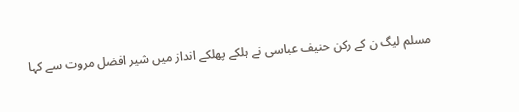مسلم لیگ ن کے رکن حنیف عباسی نے ہلکے پھلکے انداز میں شیر افضل مروت سے کہا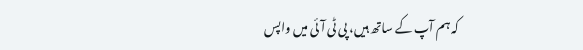کہ ہم آپ کے ساتھ ہیں، پی ٹی آئی میں واپس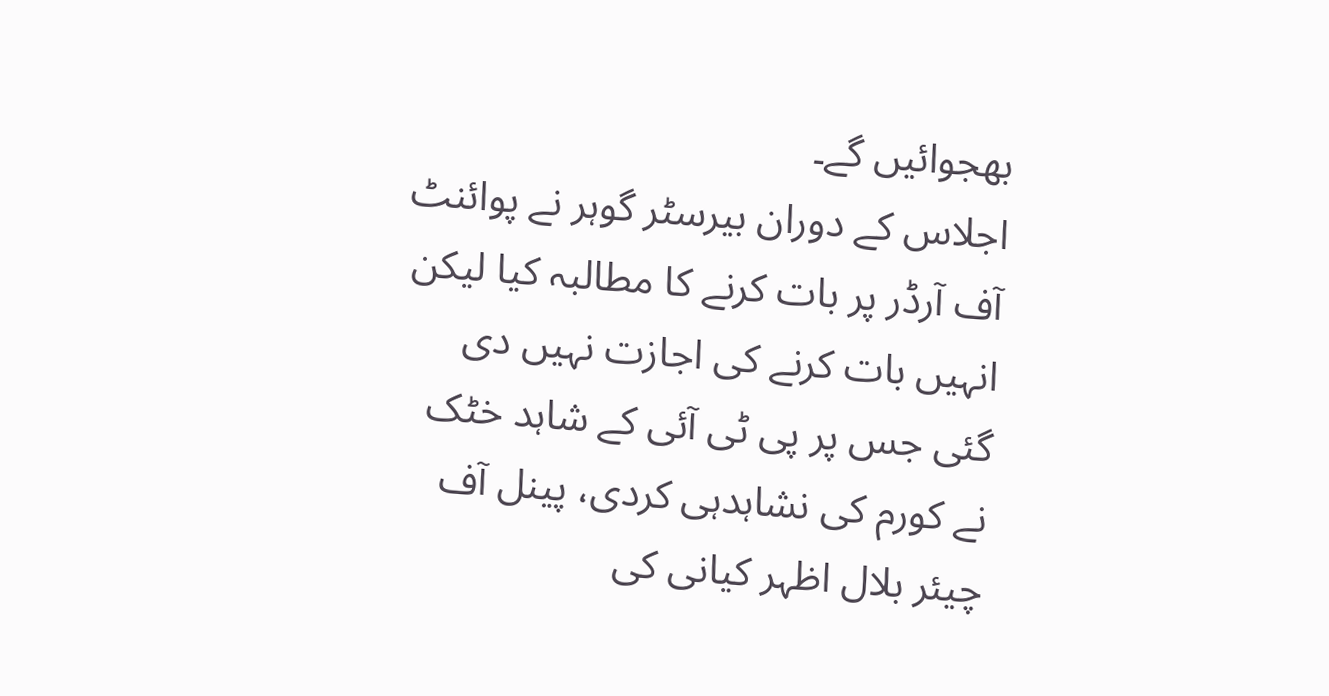بھجوائیں گے۔
اجلاس کے دوران بیرسٹر گوہر نے پوائنٹ آف آرڈر پر بات کرنے کا مطالبہ کیا لیکن انہیں بات کرنے کی اجازت نہیں دی گئی جس پر پی ٹی آئی کے شاہد خٹک نے کورم کی نشاہدہی کردی، پینل آف چیئر بلال اظہر کیانی کی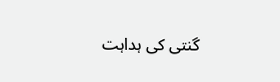گنتی کی ہداہت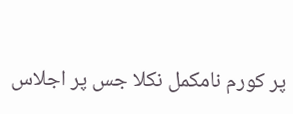پر کورم نامکمل نکلا جس پر اجلاس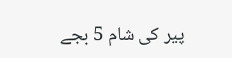پیر کی شام 5 بجے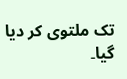تک ملتوی کر دیا گیا۔